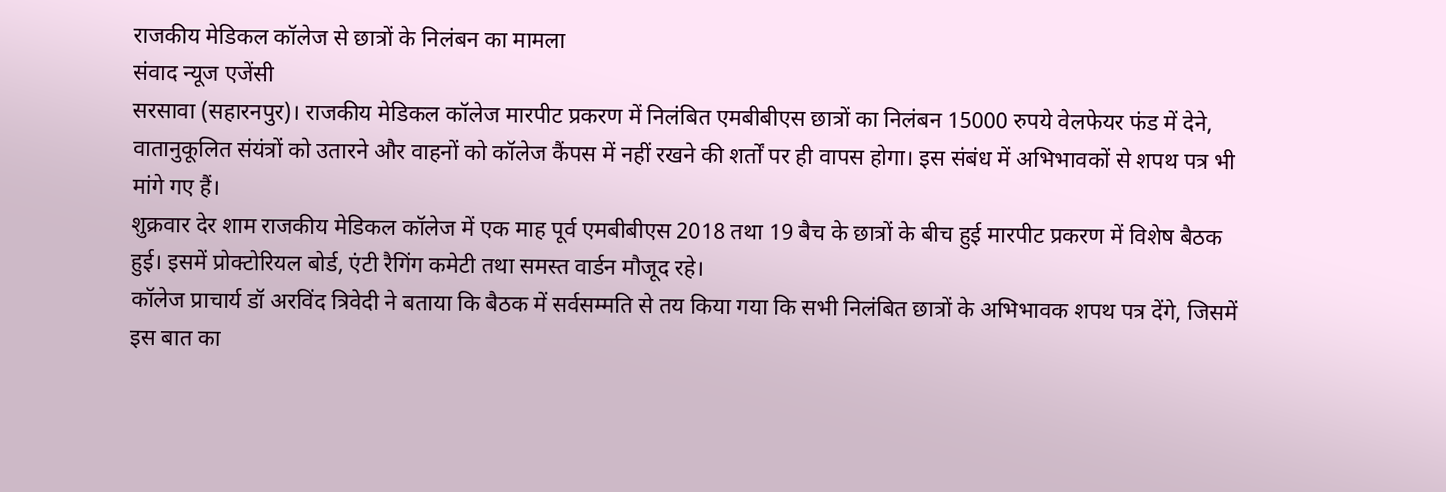राजकीय मेडिकल कॉलेज से छात्रों के निलंबन का मामला
संवाद न्यूज एजेंसी
सरसावा (सहारनपुर)। राजकीय मेडिकल कॉलेज मारपीट प्रकरण में निलंबित एमबीबीएस छात्रों का निलंबन 15000 रुपये वेलफेयर फंड में देने, वातानुकूलित संयंत्रों को उतारने और वाहनों को कॉलेज कैंपस में नहीं रखने की शर्तों पर ही वापस होगा। इस संबंध में अभिभावकों से शपथ पत्र भी मांगे गए हैं।
शुक्रवार देर शाम राजकीय मेडिकल कॉलेज में एक माह पूर्व एमबीबीएस 2018 तथा 19 बैच के छात्रों के बीच हुई मारपीट प्रकरण में विशेष बैठक हुई। इसमें प्रोक्टोरियल बोर्ड, एंटी रैगिंग कमेटी तथा समस्त वार्डन मौजूद रहे।
कॉलेज प्राचार्य डॉ अरविंद त्रिवेदी ने बताया कि बैठक में सर्वसम्मति से तय किया गया कि सभी निलंबित छात्रों के अभिभावक शपथ पत्र देंगे, जिसमें इस बात का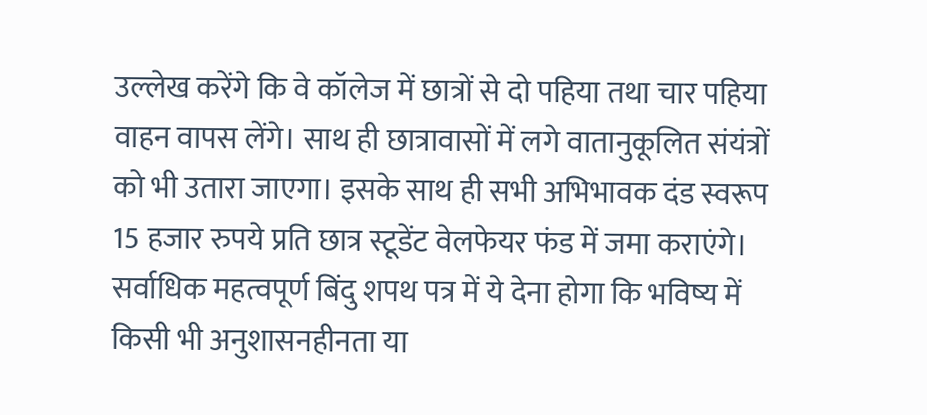उल्लेख करेंगे कि वे कॉलेज में छात्रों से दो पहिया तथा चार पहिया वाहन वापस लेंगे। साथ ही छात्रावासों में लगे वातानुकूलित संयंत्रों को भी उतारा जाएगा। इसके साथ ही सभी अभिभावक दंड स्वरूप 15 हजार रुपये प्रति छात्र स्टूडेंट वेलफेयर फंड में जमा कराएंगे। सर्वाधिक महत्वपूर्ण बिंदु शपथ पत्र में ये देना होगा कि भविष्य में किसी भी अनुशासनहीनता या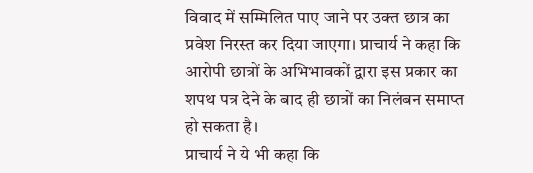विवाद में सम्मिलित पाए जाने पर उक्त छात्र का प्रवेश निरस्त कर दिया जाएगा। प्राचार्य ने कहा कि आरोपी छात्रों के अभिभावकों द्वारा इस प्रकार का शपथ पत्र देने के बाद ही छात्रों का निलंबन समाप्त हो सकता है।
प्राचार्य ने ये भी कहा कि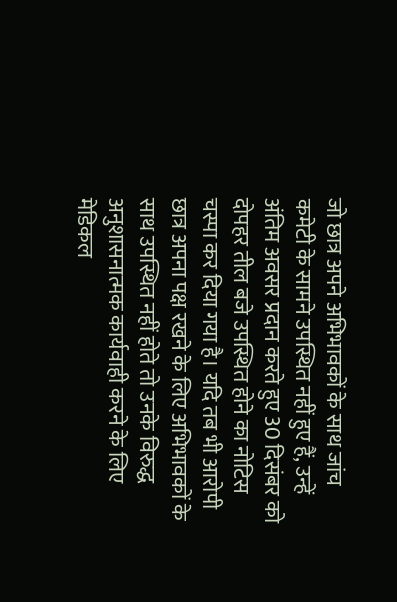जो छात्र अपने अभिभावकों के साथ जांच कमेटी के सामने उपस्थित नहीं हुए हैं, उन्हें अंतिम अवसर प्रदान करते हुए 30 दिसंबर को दोपहर तील बजे उपस्थित होने का नोटिस चस्पा कर दिया गया है। यदि तब भी आरोपी छात्र अपना पक्ष रखने के लिए अभिभावकों के साथ उपस्थित नहीं होते तो उनके विरुद्ध अनुशासनात्मक कार्यवाही करने के लिए मेडिकल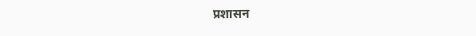प्रशासन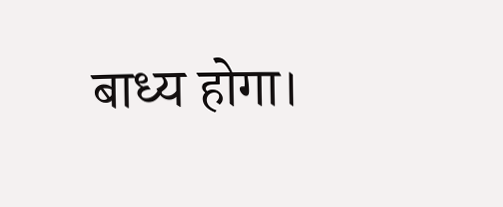बाध्य होगा।